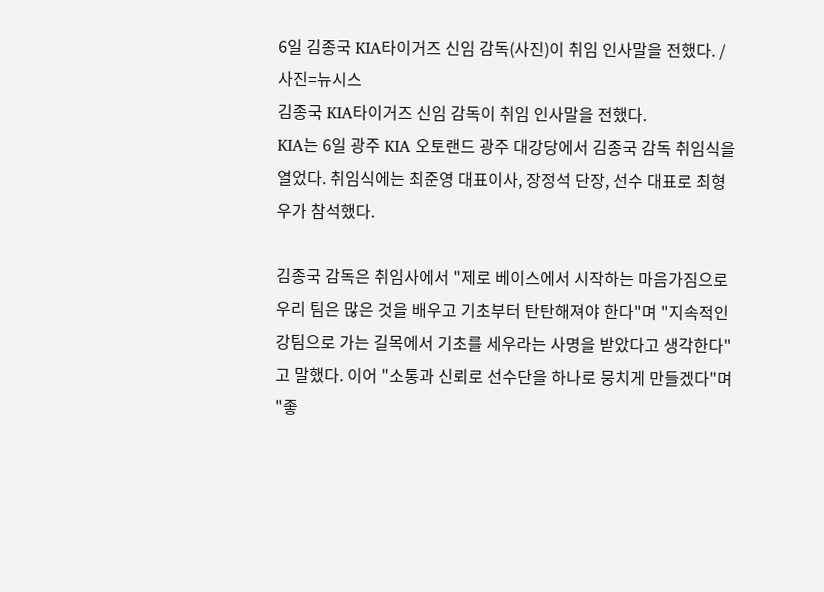6일 김종국 KIA타이거즈 신임 감독(사진)이 취임 인사말을 전했다. /사진=뉴시스
김종국 KIA타이거즈 신임 감독이 취임 인사말을 전했다.
KIA는 6일 광주 KIA 오토랜드 광주 대강당에서 김종국 감독 취임식을 열었다. 취임식에는 최준영 대표이사, 장정석 단장, 선수 대표로 최형우가 참석했다.

김종국 감독은 취임사에서 "제로 베이스에서 시작하는 마음가짐으로 우리 팀은 많은 것을 배우고 기초부터 탄탄해져야 한다"며 "지속적인 강팀으로 가는 길목에서 기초를 세우라는 사명을 받았다고 생각한다"고 말했다. 이어 "소통과 신뢰로 선수단을 하나로 뭉치게 만들겠다"며 "좋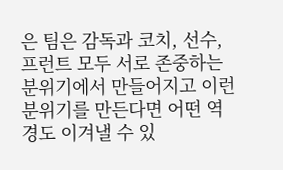은 팀은 감독과 코치, 선수, 프런트 모두 서로 존중하는 분위기에서 만들어지고 이런 분위기를 만든다면 어떤 역경도 이겨낼 수 있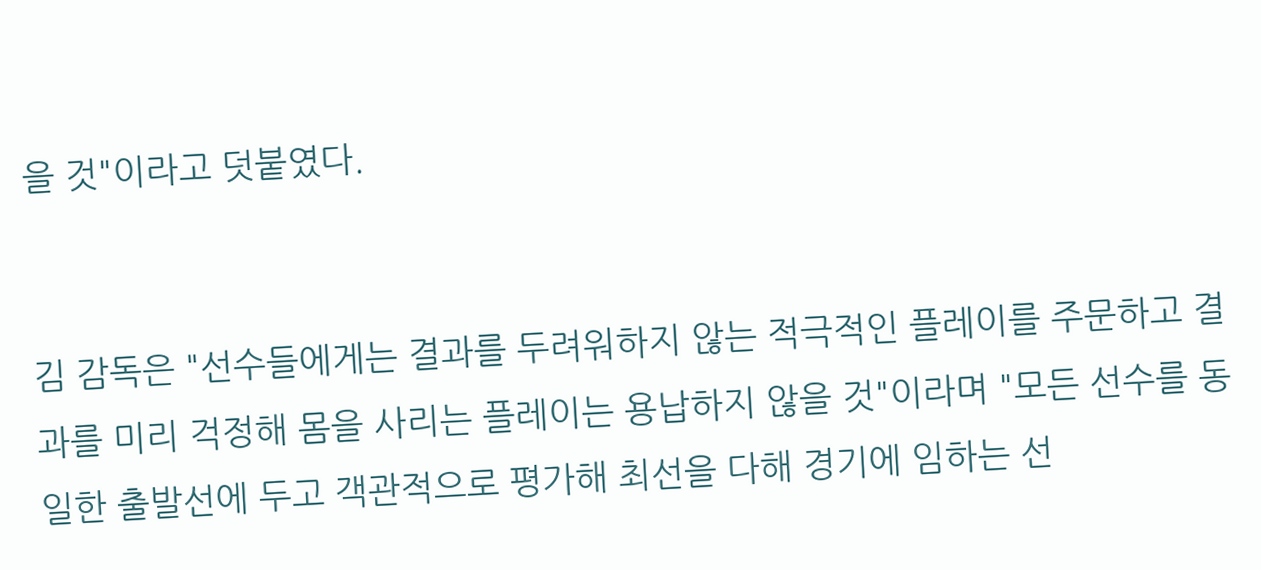을 것"이라고 덧붙였다.


김 감독은 "선수들에게는 결과를 두려워하지 않는 적극적인 플레이를 주문하고 결과를 미리 걱정해 몸을 사리는 플레이는 용납하지 않을 것"이라며 "모든 선수를 동일한 출발선에 두고 객관적으로 평가해 최선을 다해 경기에 임하는 선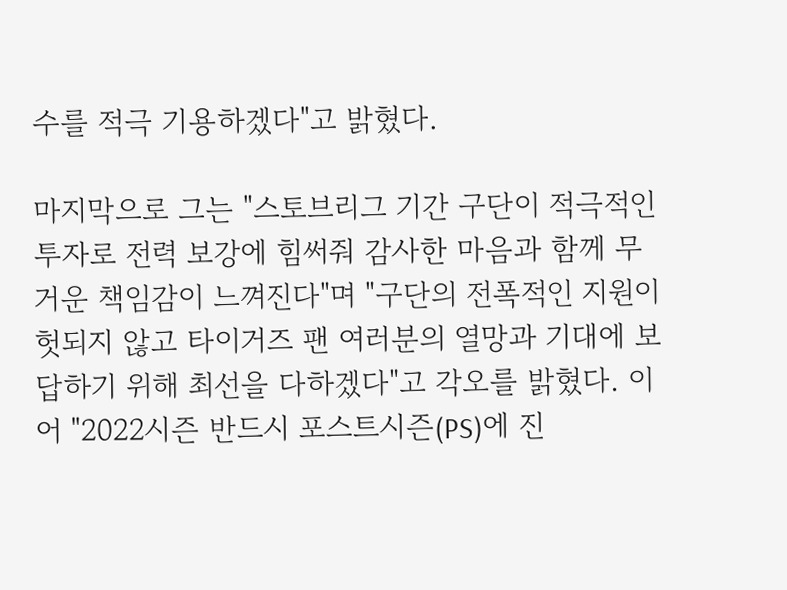수를 적극 기용하겠다"고 밝혔다.

마지막으로 그는 "스토브리그 기간 구단이 적극적인 투자로 전력 보강에 힘써줘 감사한 마음과 함께 무거운 책임감이 느껴진다"며 "구단의 전폭적인 지원이 헛되지 않고 타이거즈 팬 여러분의 열망과 기대에 보답하기 위해 최선을 다하겠다"고 각오를 밝혔다. 이어 "2022시즌 반드시 포스트시즌(PS)에 진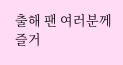출해 팬 여러분께 즐거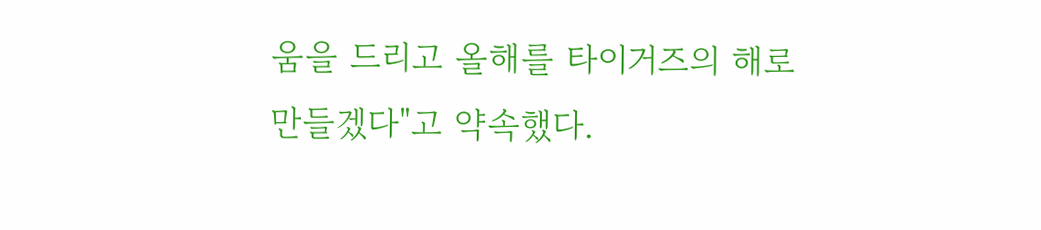움을 드리고 올해를 타이거즈의 해로 만들겠다"고 약속했다.